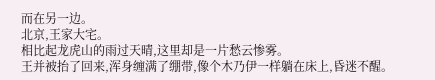而在另一边。
北京,王家大宅。
相比起龙虎山的雨过天晴,这里却是一片愁云惨雾。
王并被抬了回来,浑身缠满了绷带,像个木乃伊一样躺在床上,昏迷不醒。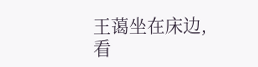王蔼坐在床边,看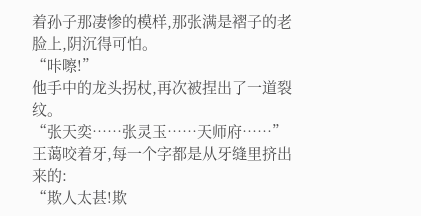着孙子那凄惨的模样,那张满是褶子的老脸上,阴沉得可怕。
“咔嚓!”
他手中的龙头拐杖,再次被捏出了一道裂纹。
“张天奕……张灵玉……天师府……”
王蔼咬着牙,每一个字都是从牙缝里挤出来的:
“欺人太甚!欺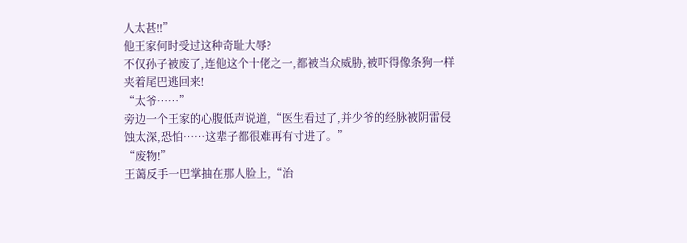人太甚!!”
他王家何时受过这种奇耻大辱?
不仅孙子被废了,连他这个十佬之一,都被当众威胁,被吓得像条狗一样夹着尾巴逃回来!
“太爷……”
旁边一个王家的心腹低声说道,“医生看过了,并少爷的经脉被阴雷侵蚀太深,恐怕……这辈子都很难再有寸进了。”
“废物!”
王蔼反手一巴掌抽在那人脸上,“治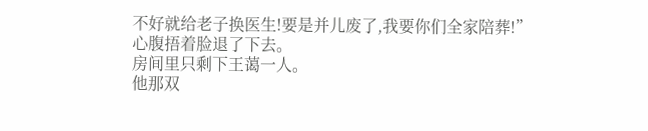不好就给老子换医生!要是并儿废了,我要你们全家陪葬!”
心腹捂着脸退了下去。
房间里只剩下王蔼一人。
他那双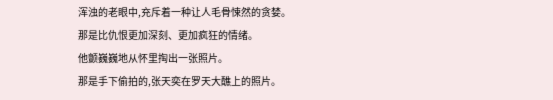浑浊的老眼中,充斥着一种让人毛骨悚然的贪婪。
那是比仇恨更加深刻、更加疯狂的情绪。
他颤巍巍地从怀里掏出一张照片。
那是手下偷拍的,张天奕在罗天大醮上的照片。